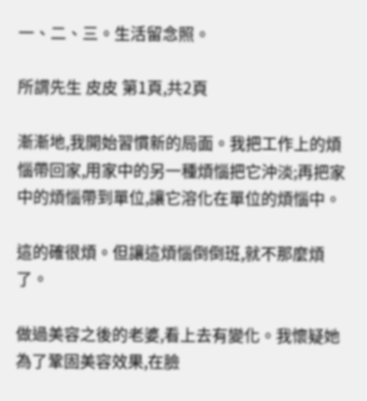一、二、三。生活留念照。

所謂先生 皮皮 第1頁,共2頁

漸漸地,我開始習慣新的局面。我把工作上的煩惱帶回家,用家中的另一種煩惱把它沖淡;再把家中的煩惱帶到單位,讓它溶化在單位的煩惱中。

這的確很煩。但讓這煩惱倒倒班,就不那麼煩了。

做過美容之後的老婆,看上去有變化。我懷疑她為了鞏固美容效果,在臉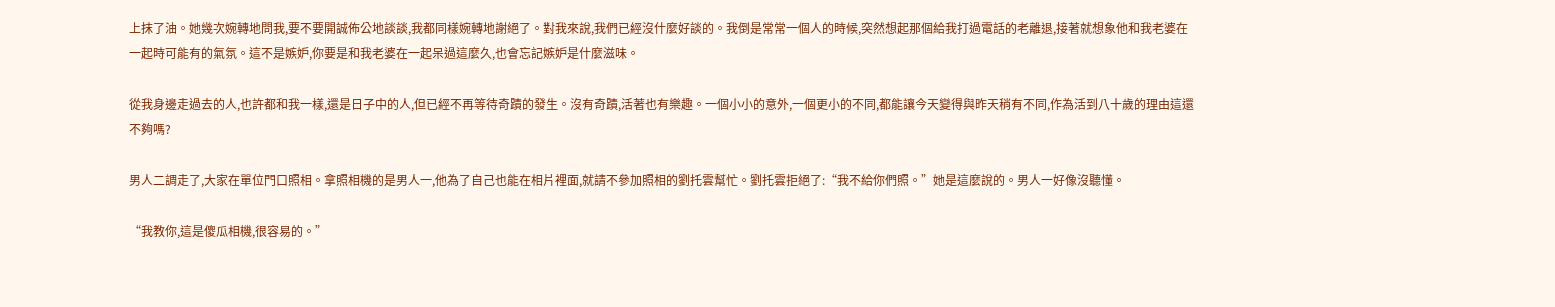上抹了油。她幾次婉轉地問我,要不要開誠佈公地談談,我都同樣婉轉地謝絕了。對我來說,我們已經沒什麼好談的。我倒是常常一個人的時候,突然想起那個給我打過電話的老離退,接著就想象他和我老婆在一起時可能有的氣氛。這不是嫉妒,你要是和我老婆在一起呆過這麼久,也會忘記嫉妒是什麼滋味。

從我身邊走過去的人,也許都和我一樣,還是日子中的人,但已經不再等待奇蹟的發生。沒有奇蹟,活著也有樂趣。一個小小的意外,一個更小的不同,都能讓今天變得與昨天稍有不同,作為活到八十歲的理由這還不夠嗎?

男人二調走了,大家在單位門口照相。拿照相機的是男人一,他為了自己也能在相片裡面,就請不參加照相的劉托雲幫忙。劉托雲拒絕了:“我不給你們照。”她是這麼說的。男人一好像沒聽懂。

“我教你,這是傻瓜相機,很容易的。”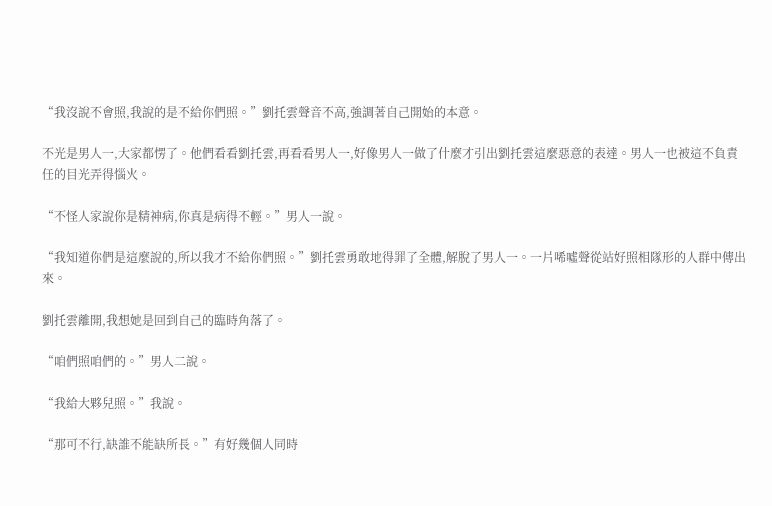“我沒說不會照,我說的是不給你們照。”劉托雲聲音不高,強調著自己開始的本意。

不光是男人一,大家都愣了。他們看看劉托雲,再看看男人一,好像男人一做了什麼才引出劉托雲這麼惡意的表達。男人一也被這不負責任的目光弄得惱火。

“不怪人家說你是精神病,你真是病得不輕。”男人一說。

“我知道你們是這麼說的,所以我才不給你們照。”劉托雲勇敢地得罪了全體,解脫了男人一。一片唏噓聲從站好照相隊形的人群中傳出來。

劉托雲離開,我想她是回到自己的臨時角落了。

“咱們照咱們的。”男人二說。

“我給大夥兒照。”我說。

“那可不行,缺誰不能缺所長。”有好幾個人同時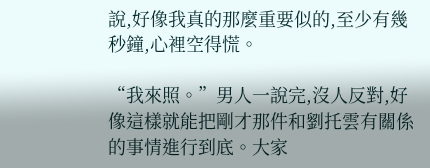說,好像我真的那麼重要似的,至少有幾秒鐘,心裡空得慌。

“我來照。”男人一說完,沒人反對,好像這樣就能把剛才那件和劉托雲有關係的事情進行到底。大家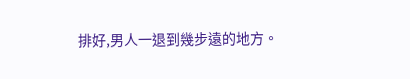排好,男人一退到幾步遠的地方。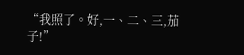“我照了。好,一、二、三,茄子!”